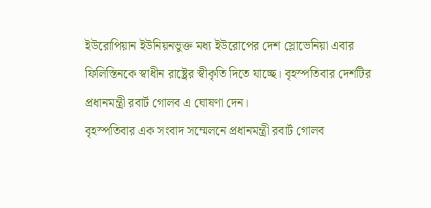ইউরোপিয়ান ইউনিয়নভুক্ত মধ্য ইউরোপের দেশ স্লোভেনিয়া এবার ফিলিস্তিনকে স্বাধীন রাষ্ট্রের স্বীকৃতি দিতে যাচ্ছে। বৃহস্পতিবার দেশটির প্রধানমন্ত্রী রবার্ট গোলব এ ঘোষণা দেন।
বৃহস্পতিবার এক সংবাদ সম্মেলনে প্রধানমন্ত্রী রবার্ট গোলব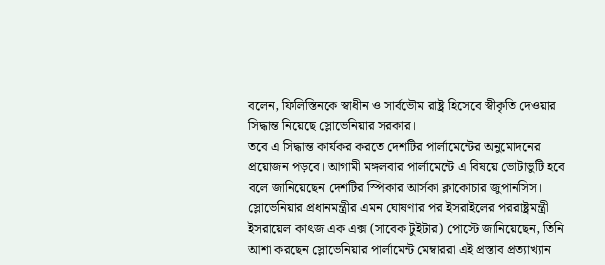বলেন, ফিলিস্তিনকে স্বাধীন ও সার্বভৌম রাষ্ট্র হিসেবে স্বীকৃতি দেওয়ার সিদ্ধান্ত নিয়েছে স্লোভেনিয়ার সরকার।
তবে এ সিদ্ধান্ত কার্যকর করতে দেশটির পার্লামেন্টের অনুমোদনের প্রয়োজন পড়বে। আগামী মঙ্গলবার পার্লামেন্টে এ বিষয়ে ভোটাভুটি হবে বলে জানিয়েছেন দেশটির স্পিকার আর্সকা ক্লাকোচার জুপানসিস।
স্লোভেনিয়ার প্রধানমন্ত্রীর এমন ঘোষণার পর ইসরাইলের পররাষ্ট্রমন্ত্রী ইসরায়েল কাৎজ এক এক্স (সাবেক টুইটার) পোস্টে জানিয়েছেন, তিনি আশা করছেন স্লোভেনিয়ার পার্লামেন্ট মেম্বাররা এই প্রস্তাব প্রত্যাখ্যান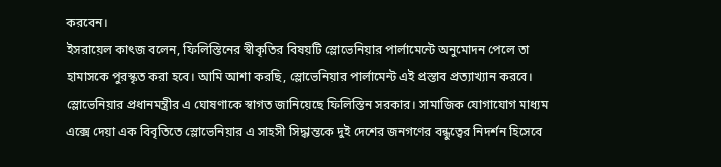করবেন।
ইসরায়েল কাৎজ বলেন, ফিলিস্তিনের স্বীকৃতির বিষয়টি স্লোভেনিয়ার পার্লামেন্টে অনুমোদন পেলে তা হামাসকে পুরস্কৃত করা হবে। আমি আশা করছি, স্লোভেনিয়ার পার্লামেন্ট এই প্রস্তাব প্রত্যাখ্যান করবে।
স্লোভেনিয়ার প্রধানমন্ত্রীর এ ঘোষণাকে স্বাগত জানিয়েছে ফিলিস্তিন সরকার। সামাজিক যোগাযোগ মাধ্যম এক্সে দেয়া এক বিবৃতিতে স্লোভেনিয়ার এ সাহসী সিদ্ধান্তকে দুই দেশের জনগণের বন্ধুত্বের নিদর্শন হিসেবে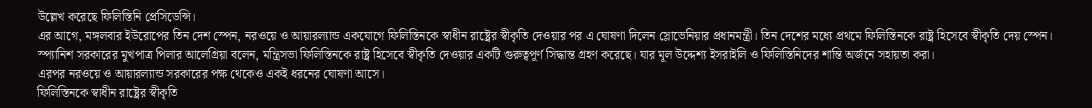উল্লেখ করেছে ফিলিস্তিনি প্রেসিডেন্সি।
এর আগে, মঙ্গলবার ইউরোপের তিন দেশ স্পেন, নরওয়ে ও আয়ারল্যান্ড একযোগে ফিলিস্তিনকে স্বাধীন রাষ্ট্রের স্বীকৃতি দেওয়ার পর এ ঘোষণা দিলেন স্লোভেনিয়ার প্রধানমন্ত্রী। তিন দেশের মধ্যে প্রথমে ফিলিস্তিনকে রাষ্ট্র হিসেবে স্বীকৃতি দেয় স্পেন।
স্প্যানিশ সরকারের মুখপাত্র পিলার আলেগ্রিয়া বলেন, মন্ত্রিসভা ফিলিস্তিনকে রাষ্ট্র হিসেবে স্বীকৃতি দেওয়ার একটি গুরুত্বপূর্ণ সিদ্ধান্ত গ্রহণ করেছে। যার মূল উদ্দেশ্য ইসরাইলি ও ফিলিস্তিনিদের শান্তি অর্জনে সহায়তা করা।
এরপর নরওয়ে ও আয়ারল্যান্ড সরকারের পক্ষ থেকেও একই ধরনের ঘোষণা আসে।
ফিলিস্তিনকে স্বাধীন রাষ্ট্রের স্বীকৃতি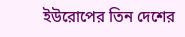ইউরোপের তিন দেশের